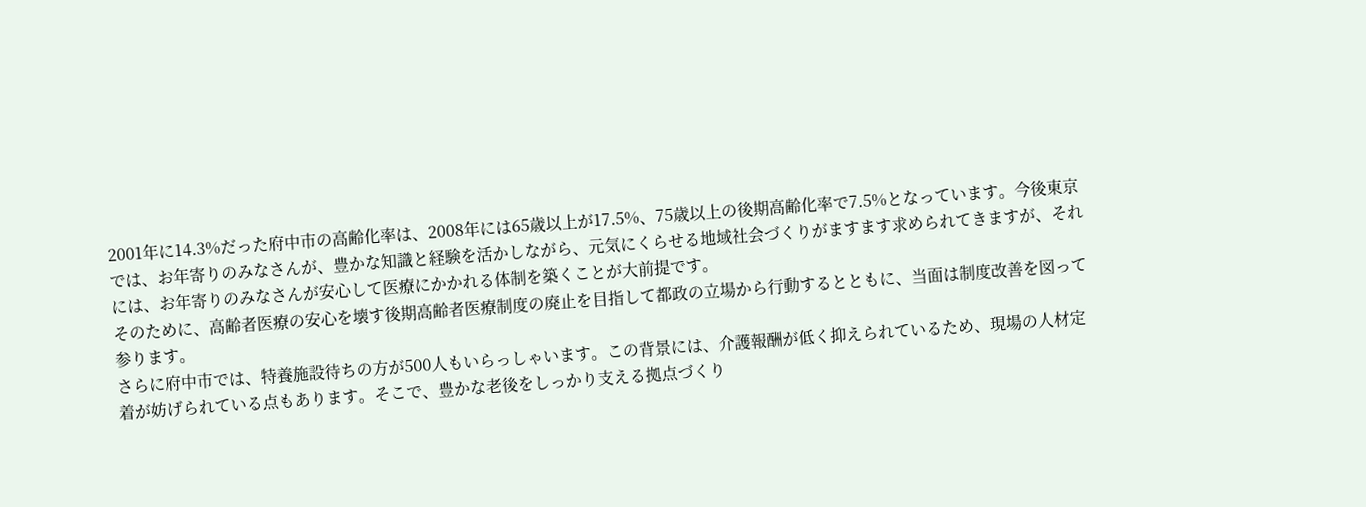2001年に14.3%だった府中市の高齢化率は、2008年には65歳以上が17.5%、75歳以上の後期高齢化率で7.5%となっています。今後東京では、お年寄りのみなさんが、豊かな知識と経験を活かしながら、元気にくらせる地域社会づくりがますます求められてきますが、それには、お年寄りのみなさんが安心して医療にかかれる体制を築くことが大前提です。
そのために、高齢者医療の安心を壊す後期高齢者医療制度の廃止を目指して都政の立場から行動するとともに、当面は制度改善を図って参ります。
さらに府中市では、特養施設待ちの方が500人もいらっしゃいます。この背景には、介護報酬が低く抑えられているため、現場の人材定着が妨げられている点もあります。そこで、豊かな老後をしっかり支える拠点づくり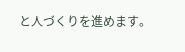と人づくりを進めます。